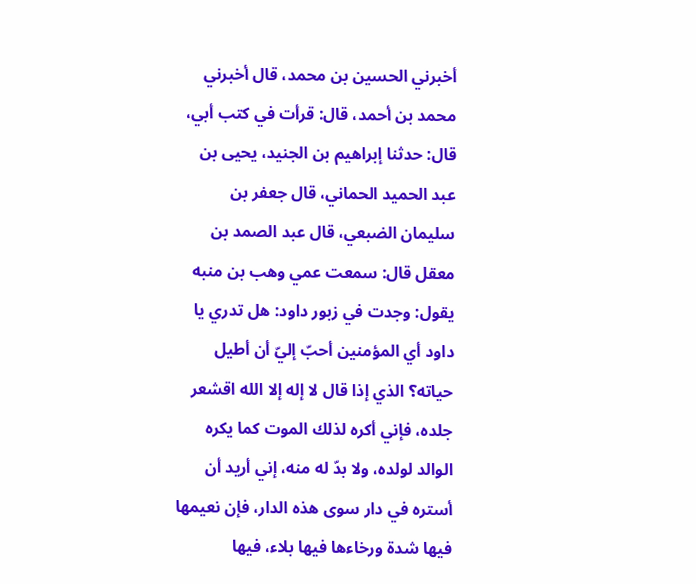أخبرني الحسين بن محمد، قال أخبرني محمد بن أحمد، قال: قرأت في كتب أبي، قال: حدثنا إبراهيم بن الجنيد، يحيى بن عبد الحميد الحماني، قال جعفر بن سليمان الضبعي، قال عبد الصمد بن معقل قال: سمعت عمي وهب بن منبه يقول: وجدت في زبور داود: هل تدري يا داود أي المؤمنين أحبّ إليّ أن أطيل حياته؟ الذي إذا قال لا إله إلا الله اقشعر جلده، فإني أكره لذلك الموت كما يكره الوالد لولده، ولا بدّ له منه، إني أريد أن أستره في دار سوى هذه الدار، فإن نعيمها فيها شدة ورخاءها فيها بلاء، فيها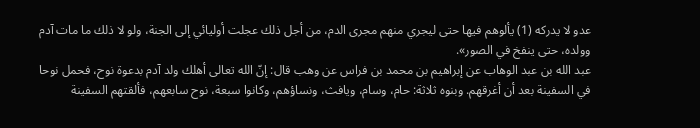عدو لا يدركه (1) يألوهم فيها حتى ليجري منهم مجرى الدم، من أجل ذلك عجلت أوليائي إلى الجنة، ولو لا ذلك ما مات آدم وولده، حتى ينفخ في الصور».
عبد الله بن عبد الوهاب عن إبراهيم بن محمد بن فراس عن وهب قال: إنّ الله تعالى أهلك ولد آدم بدعوة نوح، فحمل نوحا في السفينة بعد أن أغرقهم. وبنوه ثلاثة: حام، وسام، ويافث، ونساؤهم، وكانوا سبعة، نوح سابعهم، فألقتهم السفينة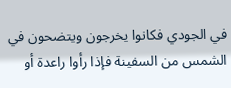في الجودي فكانوا يخرجون ويتضحون في الشمس من السفينة فإذا رأوا راعدة أو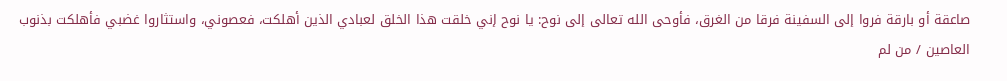صاعقة أو بارقة فروا إلى السفينة فرقا من الغرق، فأوحى الله تعالى إلى نوح: يا نوح إني خلقت هذا الخلق لعبادي الذين أهلكت، فعصوني، واستثاروا غضبي فأهلكت بذنوب العاصين / من لم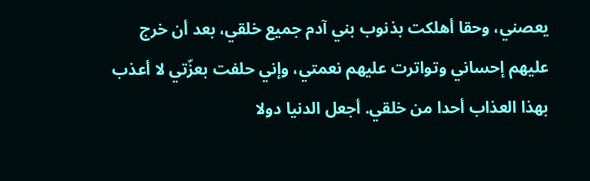يعصني، وحقا أهلكت بذنوب بني آدم جميع خلقي، بعد أن خرج عليهم إحساني وتواترت عليهم نعمتي، وإني حلفت بعزّتي لا أعذب بهذا العذاب أحدا من خلقي. أجعل الدنيا دولا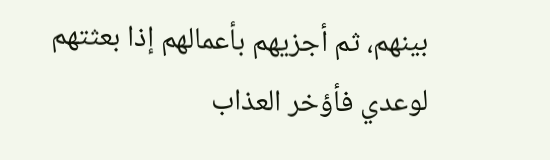بينهم، ثم أجزيهم بأعمالهم إذا بعثتهم لوعدي فأؤخر العذاب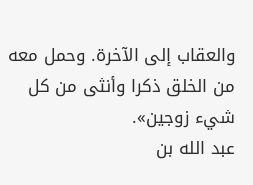والعقاب إلى الآخرة. وحمل معه من الخلق ذكرا وأنثى من كل شيء زوجين».
عبد الله بن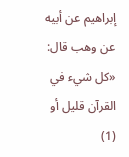إبراهيم عن أبيه عن وهب قال: «كل شيء في القرآن قليل أو
(1)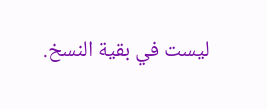ليست في بقية النسخ.